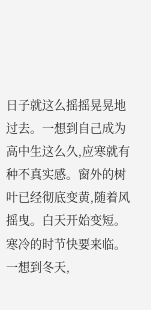日子就这么摇摇晃晃地过去。一想到自己成为高中生这么久,应寒就有种不真实感。窗外的树叶已经彻底变黄,随着风摇曳。白天开始变短。寒冷的时节快要来临。
一想到冬天,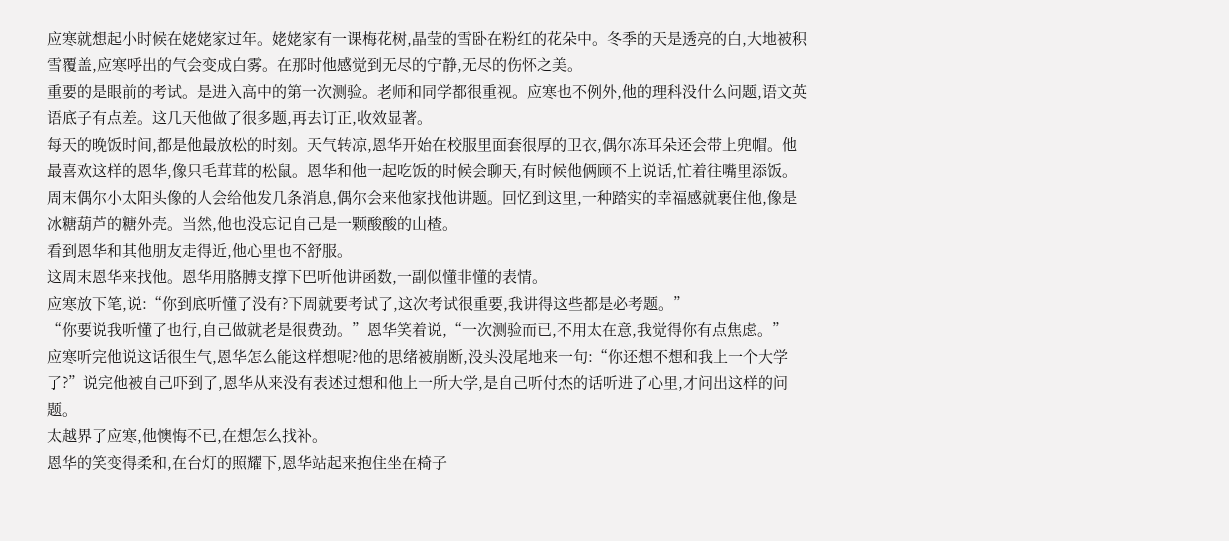应寒就想起小时候在姥姥家过年。姥姥家有一课梅花树,晶莹的雪卧在粉红的花朵中。冬季的天是透亮的白,大地被积雪覆盖,应寒呼出的气会变成白雾。在那时他感觉到无尽的宁静,无尽的伤怀之美。
重要的是眼前的考试。是进入高中的第一次测验。老师和同学都很重视。应寒也不例外,他的理科没什么问题,语文英语底子有点差。这几天他做了很多题,再去订正,收效显著。
每天的晚饭时间,都是他最放松的时刻。天气转凉,恩华开始在校服里面套很厚的卫衣,偶尔冻耳朵还会带上兜帽。他最喜欢这样的恩华,像只毛茸茸的松鼠。恩华和他一起吃饭的时候会聊天,有时候他俩顾不上说话,忙着往嘴里添饭。
周末偶尔小太阳头像的人会给他发几条消息,偶尔会来他家找他讲题。回忆到这里,一种踏实的幸福感就裹住他,像是冰糖葫芦的糖外壳。当然,他也没忘记自己是一颗酸酸的山楂。
看到恩华和其他朋友走得近,他心里也不舒服。
这周末恩华来找他。恩华用胳膊支撑下巴听他讲函数,一副似懂非懂的表情。
应寒放下笔,说:“你到底听懂了没有?下周就要考试了,这次考试很重要,我讲得这些都是必考题。”
“你要说我听懂了也行,自己做就老是很费劲。”恩华笑着说,“一次测验而已,不用太在意,我觉得你有点焦虑。”
应寒听完他说这话很生气,恩华怎么能这样想呢?他的思绪被崩断,没头没尾地来一句:“你还想不想和我上一个大学了?”说完他被自己吓到了,恩华从来没有表述过想和他上一所大学,是自己听付杰的话听进了心里,才问出这样的问题。
太越界了应寒,他懊悔不已,在想怎么找补。
恩华的笑变得柔和,在台灯的照耀下,恩华站起来抱住坐在椅子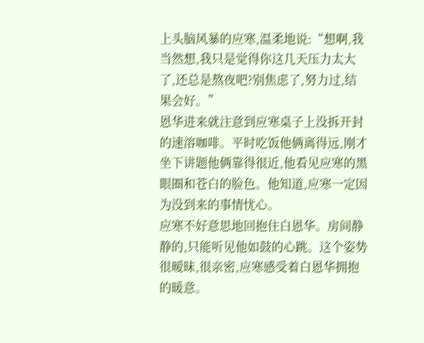上头脑风暴的应寒,温柔地说:“想啊,我当然想,我只是觉得你这几天压力太大了,还总是熬夜吧?别焦虑了,努力过,结果会好。”
恩华进来就注意到应寒桌子上没拆开封的速溶咖啡。平时吃饭他俩离得远,刚才坐下讲题他俩靠得很近,他看见应寒的黑眼圈和苍白的脸色。他知道,应寒一定因为没到来的事情忧心。
应寒不好意思地回抱住白恩华。房间静静的,只能听见他如鼓的心跳。这个姿势很暧昧,很亲密,应寒感受着白恩华拥抱的暖意。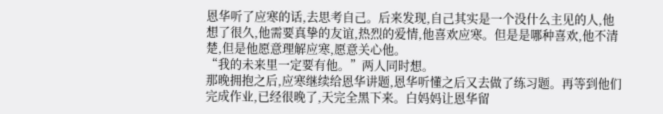恩华听了应寒的话,去思考自己。后来发现,自己其实是一个没什么主见的人,他想了很久,他需要真挚的友谊,热烈的爱情,他喜欢应寒。但是是哪种喜欢,他不清楚,但是他愿意理解应寒,愿意关心他。
“我的未来里一定要有他。”两人同时想。
那晚拥抱之后,应寒继续给恩华讲题,恩华听懂之后又去做了练习题。再等到他们完成作业,已经很晚了,天完全黑下来。白妈妈让恩华留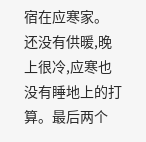宿在应寒家。
还没有供暖,晚上很冷,应寒也没有睡地上的打算。最后两个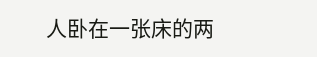人卧在一张床的两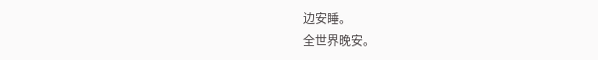边安睡。
全世界晚安。